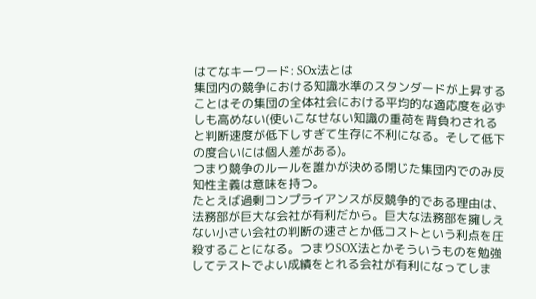はてなキーワード: SOx法とは
集団内の競争における知識水準のスタンダードが上昇することはその集団の全体社会における平均的な適応度を必ずしも高めない(使いこなせない知識の重荷を背負わされると判断速度が低下しすぎて生存に不利になる。そして低下の度合いには個人差がある)。
つまり競争のルールを誰かが決める閉じた集団内でのみ反知性主義は意味を持つ。
たとえば過剰コンプライアンスが反競争的である理由は、法務部が巨大な会社が有利だから。巨大な法務部を擁しえない小さい会社の判断の速さとか低コストという利点を圧殺することになる。つまりSOX法とかそういうものを勉強してテストでよい成績をとれる会社が有利になってしま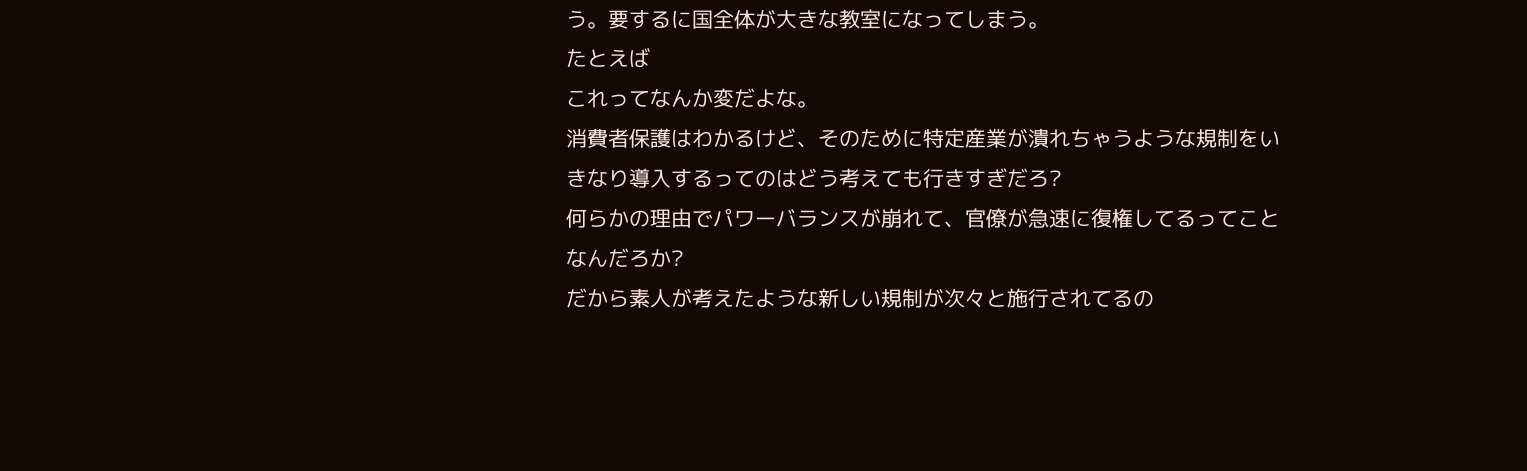う。要するに国全体が大きな教室になってしまう。
たとえば
これってなんか変だよな。
消費者保護はわかるけど、そのために特定産業が潰れちゃうような規制をいきなり導入するってのはどう考えても行きすぎだろ?
何らかの理由でパワーバランスが崩れて、官僚が急速に復権してるってことなんだろか?
だから素人が考えたような新しい規制が次々と施行されてるの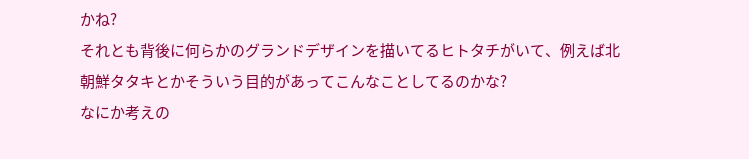かね?
それとも背後に何らかのグランドデザインを描いてるヒトタチがいて、例えば北朝鮮タタキとかそういう目的があってこんなことしてるのかな?
なにか考えの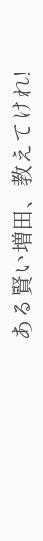ある賢い増田、教えてけれ!